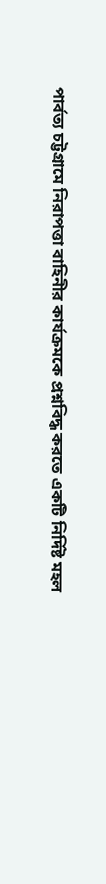পার্বত্য চট্টগ্রামে নিরাপত্তা বাহিনীর কার্যক্রমকে প্রশ্নবিদ্ধ করতে একটি নির্দিষ্ট মহল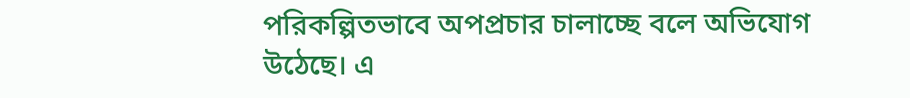পরিকল্পিতভাবে অপপ্রচার চালাচ্ছে বলে অভিযোগ উঠেছে। এ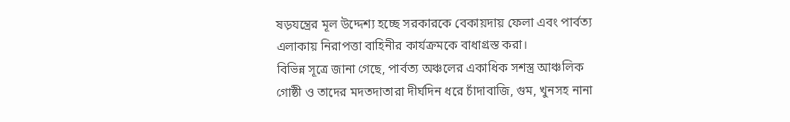ষড়যন্ত্রের মূল উদ্দেশ্য হচ্ছে সরকারকে বেকায়দায় ফেলা এবং পার্বত্য এলাকায় নিরাপত্তা বাহিনীর কার্যক্রমকে বাধাগ্রস্ত করা।
বিভিন্ন সূত্রে জানা গেছে, পার্বত্য অঞ্চলের একাধিক সশস্ত্র আঞ্চলিক গোষ্ঠী ও তাদের মদতদাতারা দীর্ঘদিন ধরে চাঁদাবাজি, গুম, খুনসহ নানা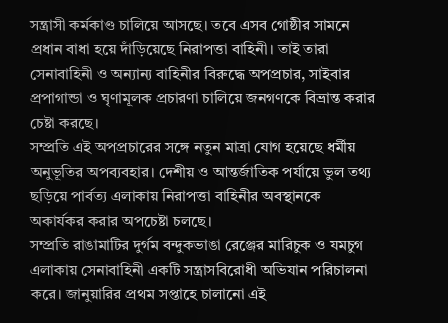সন্ত্রাসী কর্মকাণ্ড চালিয়ে আসছে। তবে এসব গোষ্ঠীর সামনে প্রধান বাধা হয়ে দাঁড়িয়েছে নিরাপত্তা বাহিনী। তাই তারা সেনাবাহিনী ও অন্যান্য বাহিনীর বিরুদ্ধে অপপ্রচার, সাইবার প্রপাগান্ডা ও ঘৃণামূলক প্রচারণা চালিয়ে জনগণকে বিভ্রান্ত করার চেষ্টা করছে।
সম্প্রতি এই অপপ্রচারের সঙ্গে নতুন মাত্রা যোগ হয়েছে ধর্মীয় অনুভূতির অপব্যবহার। দেশীয় ও আন্তর্জাতিক পর্যায়ে ভুল তথ্য ছড়িয়ে পার্বত্য এলাকায় নিরাপত্তা বাহিনীর অবস্থানকে অকার্যকর করার অপচেষ্টা চলছে।
সম্প্রতি রাঙামাটির দুর্গম বন্দুকভাঙা রেঞ্জের মারিচুক ও যমচুগ এলাকায় সেনাবাহিনী একটি সন্ত্রাসবিরোধী অভিযান পরিচালনা করে। জানুয়ারির প্রথম সপ্তাহে চালানো এই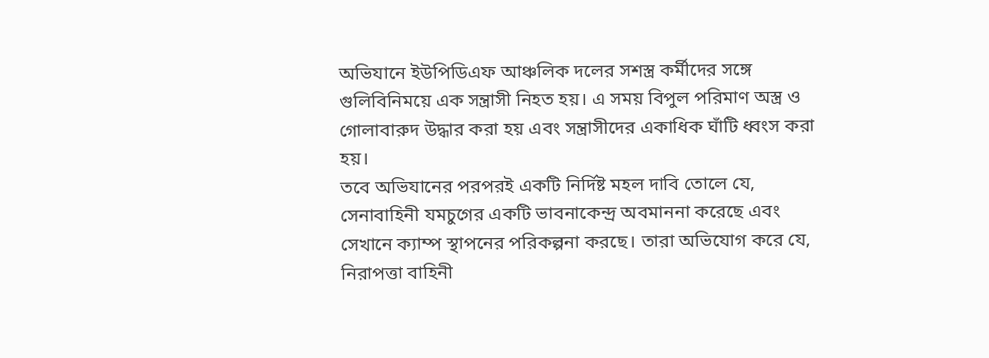অভিযানে ইউপিডিএফ আঞ্চলিক দলের সশস্ত্র কর্মীদের সঙ্গে গুলিবিনিময়ে এক সন্ত্রাসী নিহত হয়। এ সময় বিপুল পরিমাণ অস্ত্র ও গোলাবারুদ উদ্ধার করা হয় এবং সন্ত্রাসীদের একাধিক ঘাঁটি ধ্বংস করা হয়।
তবে অভিযানের পরপরই একটি নির্দিষ্ট মহল দাবি তোলে যে, সেনাবাহিনী যমচুগের একটি ভাবনাকেন্দ্র অবমাননা করেছে এবং সেখানে ক্যাম্প স্থাপনের পরিকল্পনা করছে। তারা অভিযোগ করে যে, নিরাপত্তা বাহিনী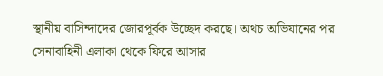স্থানীয় বাসিন্দাদের জোরপূর্বক উচ্ছেদ করছে। অথচ অভিযানের পর সেনাবাহিনী এলাকা থেকে ফিরে আসার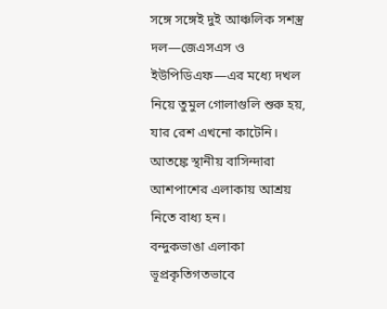সঙ্গে সঙ্গেই দুই আঞ্চলিক সশস্ত্র দল—জেএসএস ও ইউপিডিএফ—এর মধ্যে দখল নিয়ে তুমুল গোলাগুলি শুরু হয়, যার রেশ এখনো কাটেনি। আতঙ্কে স্থানীয় বাসিন্দারা আশপাশের এলাকায় আশ্রয় নিতে বাধ্য হন।
বন্দুকভাঙা এলাকা ভূপ্রকৃতিগতভাবে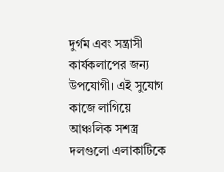দুর্গম এবং সন্ত্রাসী কার্যকলাপের জন্য উপযোগী। এই সুযোগ কাজে লাগিয়ে আঞ্চলিক সশস্ত্র দলগুলো এলাকাটিকে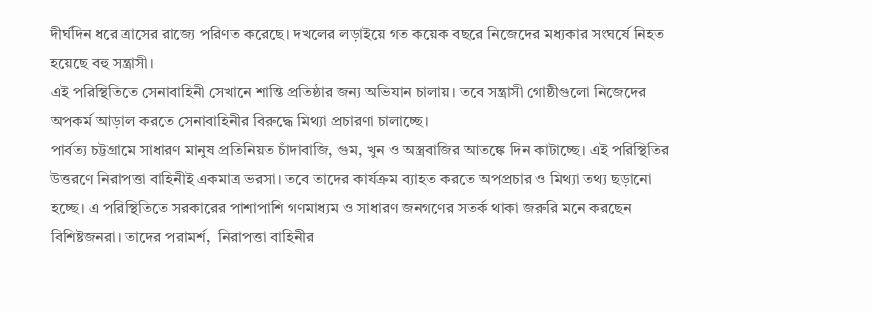দীর্ঘদিন ধরে ত্রাসের রাজ্যে পরিণত করেছে। দখলের লড়াইয়ে গত কয়েক বছরে নিজেদের মধ্যকার সংঘর্ষে নিহত হয়েছে বহু সন্ত্রাসী।
এই পরিস্থিতিতে সেনাবাহিনী সেখানে শান্তি প্রতিষ্ঠার জন্য অভিযান চালায়। তবে সন্ত্রাসী গোষ্ঠীগুলো নিজেদের অপকর্ম আড়াল করতে সেনাবাহিনীর বিরুদ্ধে মিথ্যা প্রচারণা চালাচ্ছে।
পার্বত্য চট্টগ্রামে সাধারণ মানুষ প্রতিনিয়ত চাঁদাবাজি, গুম, খুন ও অস্ত্রবাজির আতঙ্কে দিন কাটাচ্ছে। এই পরিস্থিতির উত্তরণে নিরাপত্তা বাহিনীই একমাত্র ভরসা। তবে তাদের কার্যক্রম ব্যাহত করতে অপপ্রচার ও মিথ্যা তথ্য ছড়ানো হচ্ছে। এ পরিস্থিতিতে সরকারের পাশাপাশি গণমাধ্যম ও সাধারণ জনগণের সতর্ক থাকা জরুরি মনে করছেন বিশিষ্টজনরা। তাদের পরামর্শ,  নিরাপত্তা বাহিনীর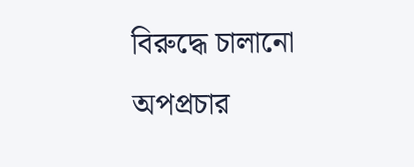বিরুদ্ধে চালানো অপপ্রচার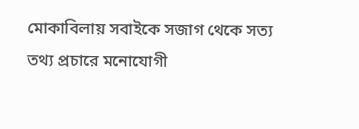মোকাবিলায় সবাইকে সজাগ থেকে সত্য তথ্য প্রচারে মনোযোগী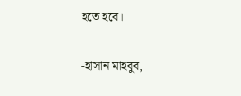হতে হবে।

-হাসান মাহবুব,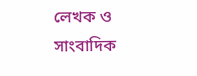লেখক ও সাংবাদিক